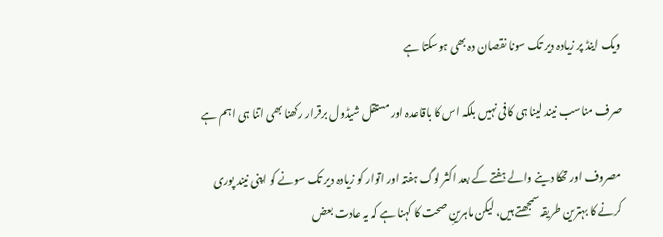ویک اینڈ پر زیادہ دیر تک سونا نقصان دہ بھی ہوسکتا ہے

صرف مناسب نیند لینا ہی کافی نہیں بلکہ اس کا باقاعدہ اور مستقل شیڈول برقرار رکھنا بھی اتنا ہی اہم ہے

مصروف اور تھکا دینے والے ہفتے کے بعد اکثر لوگ ہفتہ اور اتوار کو زیادہ دیر تک سونے کو اپنی نیند پوری کرنے کا بہترین طریقہ سمجھتے ہیں، لیکن ماہرینِ صحت کا کہنا ہے کہ یہ عادت بعض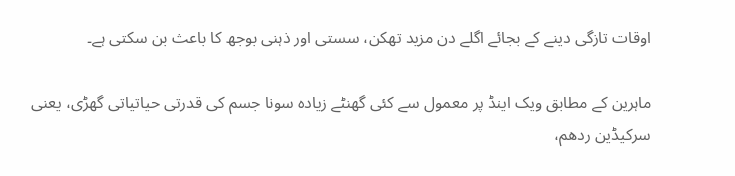اوقات تازگی دینے کے بجائے اگلے دن مزید تھکن، سستی اور ذہنی بوجھ کا باعث بن سکتی ہے۔

ماہرین کے مطابق ویک اینڈ پر معمول سے کئی گھنٹے زیادہ سونا جسم کی قدرتی حیاتیاتی گھڑی، یعنی سرکیڈین ردھم،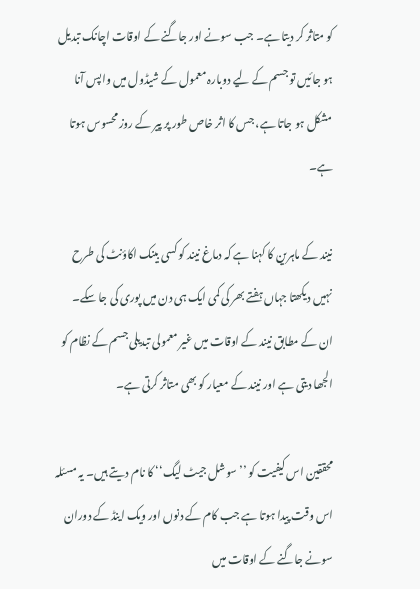کو متاثر کر دیتا ہے۔ جب سونے اور جاگنے کے اوقات اچانک تبدیل ہو جائیں تو جسم کے لیے دوبارہ معمول کے شیڈول میں واپس آنا مشکل ہو جاتا ہے، جس کا اثر خاص طور پر پیر کے روز محسوس ہوتا ہے۔

نیند کے ماہرین کا کہنا ہے کہ دماغ نیند کو کسی بینک اکاؤنٹ کی طرح نہیں دیکھتا جہاں ہفتے بھر کی کمی ایک ہی دن میں پوری کی جا سکے۔ ان کے مطابق نیند کے اوقات میں غیر معمولی تبدیلی جسم کے نظام کو الجھا دیتی ہے اور نیند کے معیار کو بھی متاثر کرتی ہے۔

محققین اس کیفیت کو ’’سوشل جیٹ لیگ‘‘ کا نام دیتے ہیں۔ یہ مسئلہ اس وقت پیدا ہوتا ہے جب کام کے دنوں اور ویک اینڈ کے دوران سونے جاگنے کے اوقات میں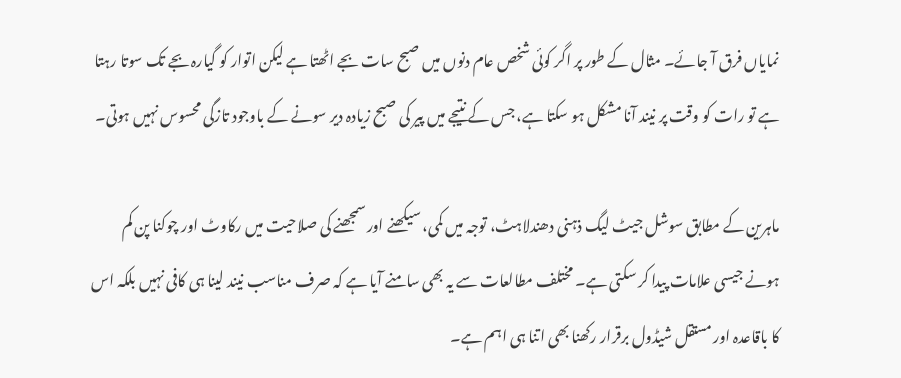نمایاں فرق آ جائے۔ مثال کے طور پر اگر کوئی شخص عام دنوں میں صبح سات بجے اٹھتا ہے لیکن اتوار کو گیارہ بجے تک سوتا رہتا ہے تو رات کو وقت پر نیند آنا مشکل ہو سکتا ہے، جس کے نتیجے میں پیر کی صبح زیادہ دیر سونے کے باوجود تازگی محسوس نہیں ہوتی۔

ماہرین کے مطابق سوشل جیٹ لیگ ذہنی دھندلاہٹ، توجہ میں کمی، سیکھنے اور سمجھنے کی صلاحیت میں رکاوٹ اور چوکنا پن کم ہونے جیسی علامات پیدا کر سکتی ہے۔ مختلف مطالعات سے یہ بھی سامنے آیا ہے کہ صرف مناسب نیند لینا ہی کافی نہیں بلکہ اس کا باقاعدہ اور مستقل شیڈول برقرار رکھنا بھی اتنا ہی اہم ہے۔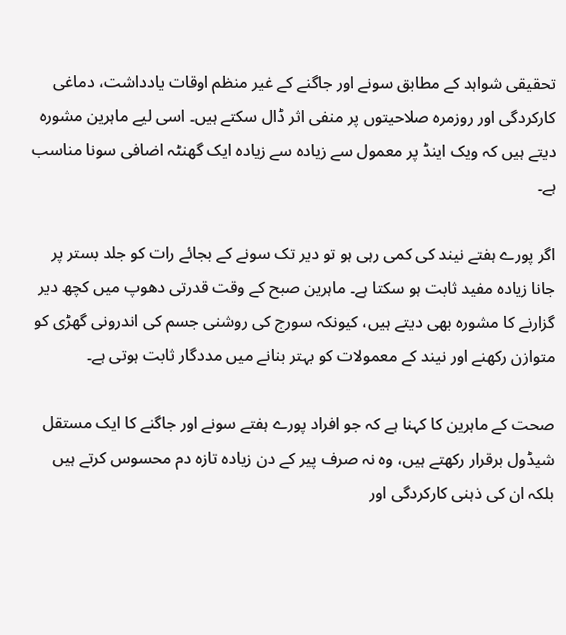تحقیقی شواہد کے مطابق سونے اور جاگنے کے غیر منظم اوقات یادداشت، دماغی کارکردگی اور روزمرہ صلاحیتوں پر منفی اثر ڈال سکتے ہیں۔ اسی لیے ماہرین مشورہ دیتے ہیں کہ ویک اینڈ پر معمول سے زیادہ سے زیادہ ایک گھنٹہ اضافی سونا مناسب ہے۔

اگر پورے ہفتے نیند کی کمی رہی ہو تو دیر تک سونے کے بجائے رات کو جلد بستر پر جانا زیادہ مفید ثابت ہو سکتا ہے۔ ماہرین صبح کے وقت قدرتی دھوپ میں کچھ دیر گزارنے کا مشورہ بھی دیتے ہیں، کیونکہ سورج کی روشنی جسم کی اندرونی گھڑی کو متوازن رکھنے اور نیند کے معمولات کو بہتر بنانے میں مددگار ثابت ہوتی ہے۔

صحت کے ماہرین کا کہنا ہے کہ جو افراد پورے ہفتے سونے اور جاگنے کا ایک مستقل شیڈول برقرار رکھتے ہیں، وہ نہ صرف پیر کے دن زیادہ تازہ دم محسوس کرتے ہیں بلکہ ان کی ذہنی کارکردگی اور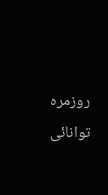روزمرہ توانائی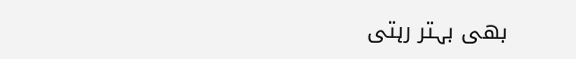بھی بہتر رہتی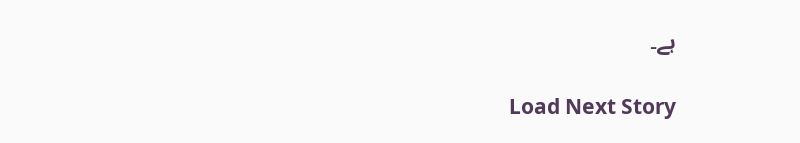ہے۔

Load Next Story